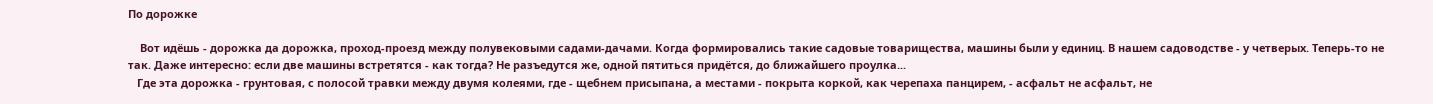По дорожке

    Вот идёшь - дорожка да дорожка, проход-проезд между полувековыми садами-дачами. Когда формировались такие садовые товарищества, машины были у единиц. В нашем садоводстве - у четверых. Теперь-то не так. Даже интересно: если две машины встретятся - как тогда? Не разъедутся же, одной пятиться придётся, до ближайшего проулка...
   Где эта дорожка - грунтовая, с полосой травки между двумя колеями, где - щебнем присыпана, а местами - покрыта коркой, как черепаха панцирем, - асфальт не асфальт, не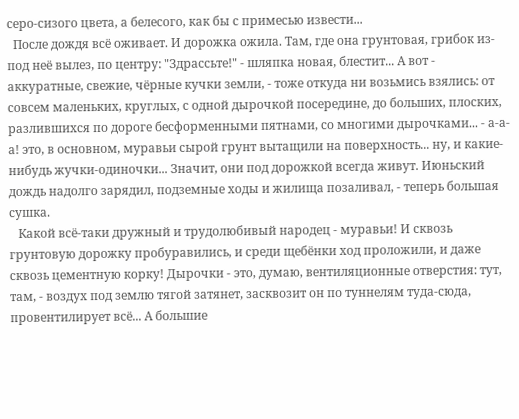серо-сизого цвета, а белесого, как бы с примесью извести...
  После дождя всё оживает. И дорожка ожила. Там, где она грунтовая, грибок из-под неё вылез, по центру: "Здрассьте!" - шляпка новая, блестит... А вот - аккуратные, свежие, чёрные кучки земли, - тоже откуда ни возьмись взялись: от совсем маленьких, круглых, с одной дырочкой посередине, до больших, плоских, разлившихся по дороге бесформенными пятнами, со многими дырочками... - а-а-а! это, в основном, муравьи сырой грунт вытащили на поверхность... ну, и какие-нибудь жучки-одиночки... Значит, они под дорожкой всегда живут. Июньский дождь надолго зарядил, подземные ходы и жилища позаливал, - теперь большая сушка.
   Какой всё-таки дружный и трудолюбивый народец - муравьи! И сквозь грунтовую дорожку пробуравились, и среди щебёнки ход проложили, и даже сквозь цементную корку! Дырочки - это, думаю, вентиляционные отверстия: тут, там, - воздух под землю тягой затянет, засквозит он по туннелям туда-сюда, провентилирует всё... А большие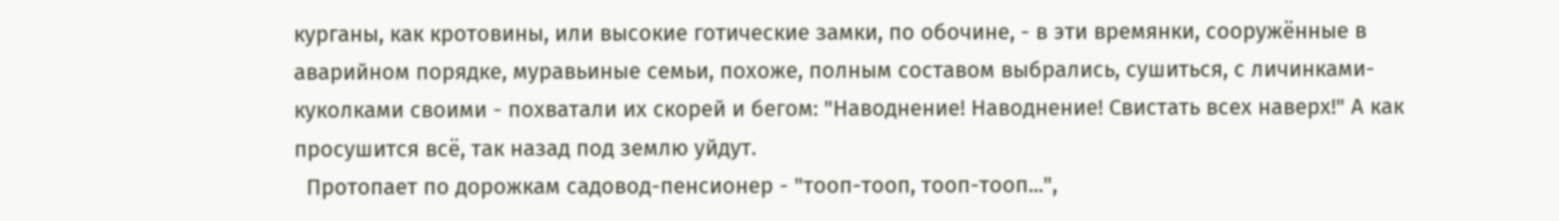курганы, как кротовины, или высокие готические замки, по обочине, - в эти времянки, сооружённые в аварийном порядке, муравьиные семьи, похоже, полным составом выбрались, сушиться, с личинками-куколками своими - похватали их скорей и бегом: "Наводнение! Наводнение! Свистать всех наверх!" А как просушится всё, так назад под землю уйдут.
  Протопает по дорожкам садовод-пенсионер - "тооп-тооп, тооп-тооп...",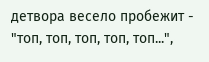детвора весело пробежит - "топ, топ, топ, топ, топ...",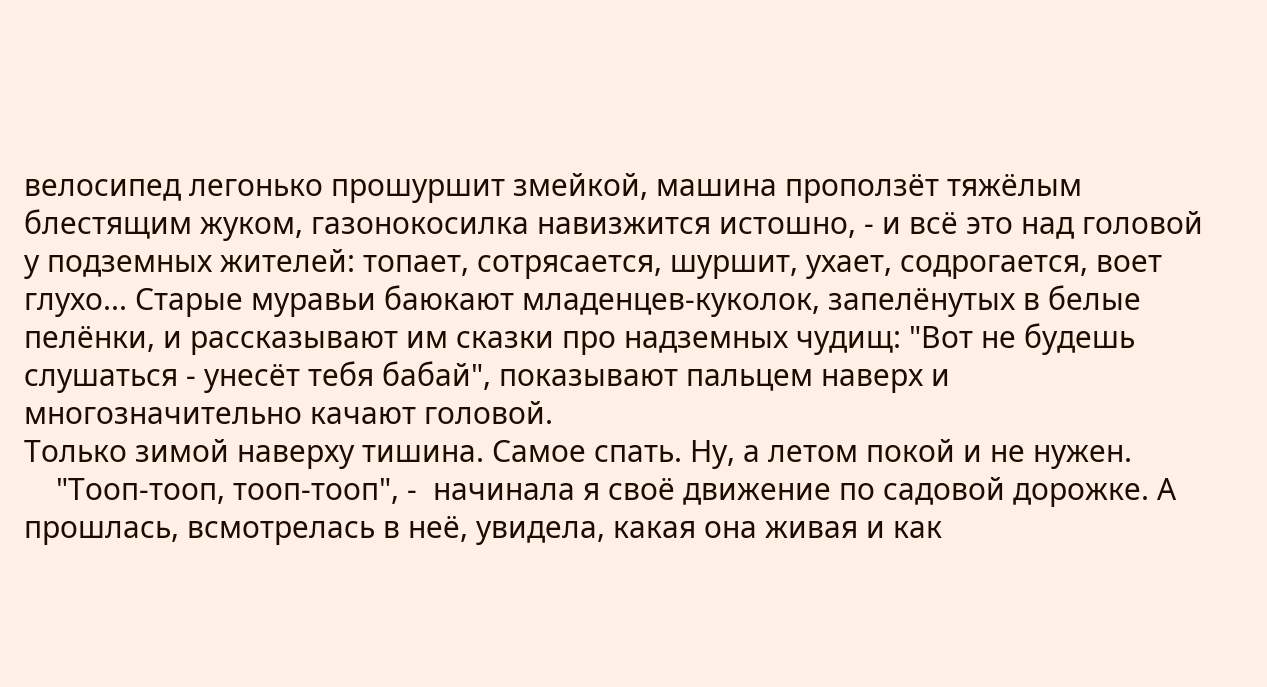велосипед легонько прошуршит змейкой, машина проползёт тяжёлым блестящим жуком, газонокосилка навизжится истошно, - и всё это над головой у подземных жителей: топает, сотрясается, шуршит, ухает, содрогается, воет глухо... Старые муравьи баюкают младенцев-куколок, запелёнутых в белые пелёнки, и рассказывают им сказки про надземных чудищ: "Вот не будешь слушаться - унесёт тебя бабай", показывают пальцем наверх и многозначительно качают головой.
Только зимой наверху тишина. Самое спать. Ну, а летом покой и не нужен.
    "Тооп-тооп, тооп-тооп", -  начинала я своё движение по садовой дорожке. А прошлась, всмотрелась в неё, увидела, какая она живая и как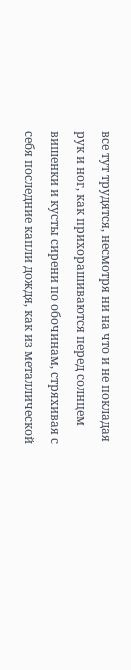все тут трудятся, несмотря ни на что и не покладая рук и ног, как прихорашиваются перед солнцем вишенки и кусты сирени по обочинам, стряхивая с себя последние капли дождя, как из металлической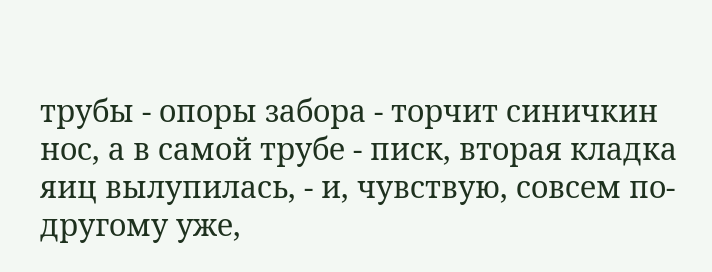трубы - опоры забора - торчит синичкин нос, а в самой трубе - писк, вторая кладка яиц вылупилась, - и, чувствую, совсем по-другому уже,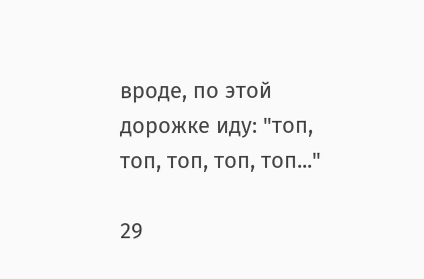вроде, по этой дорожке иду: "топ, топ, топ, топ, топ..."

29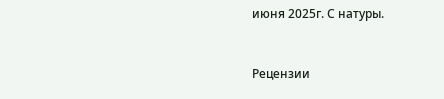июня 2025г. С натуры.


Рецензии